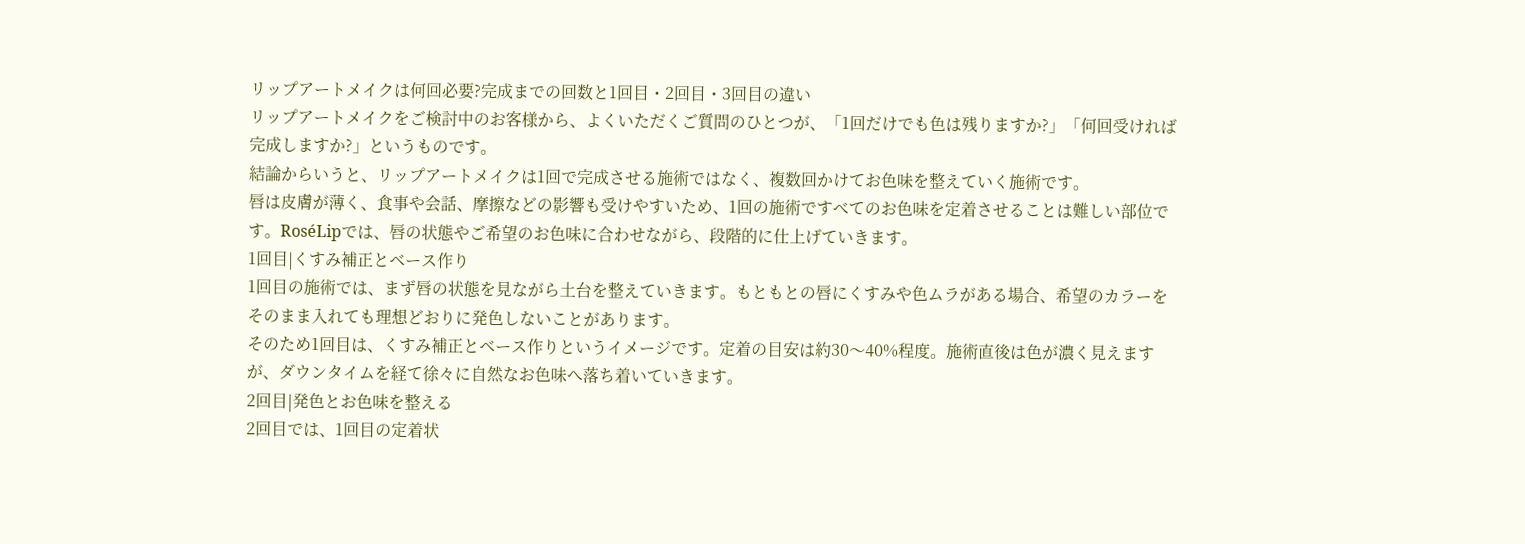リップアートメイクは何回必要?完成までの回数と1回目・2回目・3回目の違い
リップアートメイクをご検討中のお客様から、よくいただくご質問のひとつが、「1回だけでも色は残りますか?」「何回受ければ完成しますか?」というものです。
結論からいうと、リップアートメイクは1回で完成させる施術ではなく、複数回かけてお色味を整えていく施術です。
唇は皮膚が薄く、食事や会話、摩擦などの影響も受けやすいため、1回の施術ですべてのお色味を定着させることは難しい部位です。RoséLipでは、唇の状態やご希望のお色味に合わせながら、段階的に仕上げていきます。
1回目|くすみ補正とベース作り
1回目の施術では、まず唇の状態を見ながら土台を整えていきます。もともとの唇にくすみや色ムラがある場合、希望のカラーをそのまま入れても理想どおりに発色しないことがあります。
そのため1回目は、くすみ補正とベース作りというイメージです。定着の目安は約30〜40%程度。施術直後は色が濃く見えますが、ダウンタイムを経て徐々に自然なお色味へ落ち着いていきます。
2回目|発色とお色味を整える
2回目では、1回目の定着状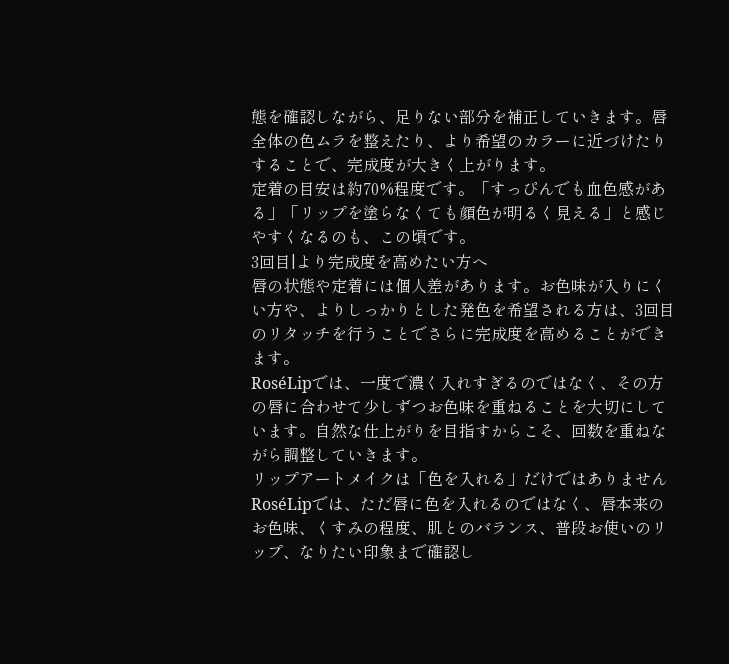態を確認しながら、足りない部分を補正していきます。唇全体の色ムラを整えたり、より希望のカラーに近づけたりすることで、完成度が大きく上がります。
定着の目安は約70%程度です。「すっぴんでも血色感がある」「リップを塗らなくても顔色が明るく見える」と感じやすくなるのも、この頃です。
3回目|より完成度を高めたい方へ
唇の状態や定着には個人差があります。お色味が入りにくい方や、よりしっかりとした発色を希望される方は、3回目のリタッチを行うことでさらに完成度を高めることができます。
RoséLipでは、一度で濃く入れすぎるのではなく、その方の唇に合わせて少しずつお色味を重ねることを大切にしています。自然な仕上がりを目指すからこそ、回数を重ねながら調整していきます。
リップアートメイクは「色を入れる」だけではありません
RoséLipでは、ただ唇に色を入れるのではなく、唇本来のお色味、くすみの程度、肌とのバランス、普段お使いのリップ、なりたい印象まで確認し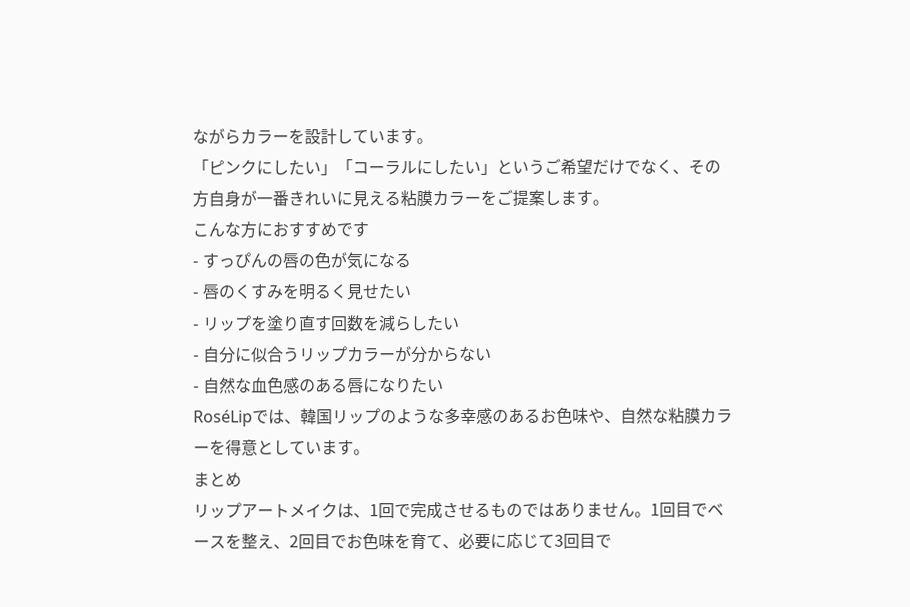ながらカラーを設計しています。
「ピンクにしたい」「コーラルにしたい」というご希望だけでなく、その方自身が一番きれいに見える粘膜カラーをご提案します。
こんな方におすすめです
- すっぴんの唇の色が気になる
- 唇のくすみを明るく見せたい
- リップを塗り直す回数を減らしたい
- 自分に似合うリップカラーが分からない
- 自然な血色感のある唇になりたい
RoséLipでは、韓国リップのような多幸感のあるお色味や、自然な粘膜カラーを得意としています。
まとめ
リップアートメイクは、1回で完成させるものではありません。1回目でベースを整え、2回目でお色味を育て、必要に応じて3回目で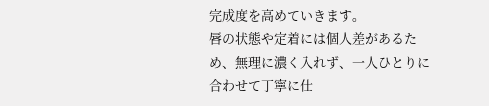完成度を高めていきます。
唇の状態や定着には個人差があるため、無理に濃く入れず、一人ひとりに合わせて丁寧に仕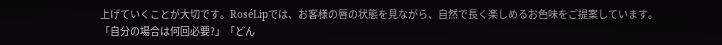上げていくことが大切です。RoséLipでは、お客様の唇の状態を見ながら、自然で長く楽しめるお色味をご提案しています。
「自分の場合は何回必要?」「どん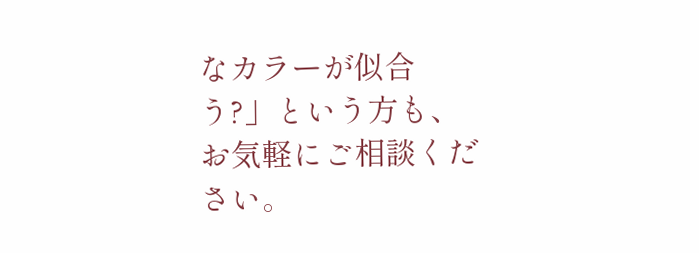なカラーが似合う?」という方も、お気軽にご相談ください。